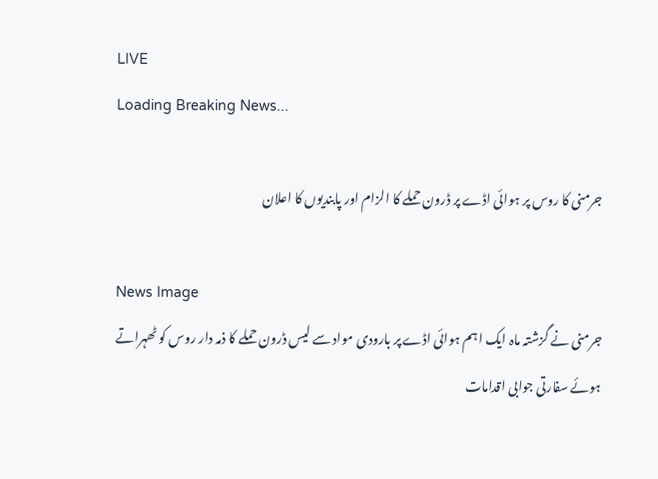LIVE
Loading Breaking News...

جرمنی کا روس پر ہوائی اڈے پر ڈرون حملے کا الزام اور پابندیوں کا اعلان

News Image
جرمنی نے گزشتہ ماہ ایک اہم ہوائی اڈے پر بارودی مواد سے لیس ڈرون حملے کا ذمہ دار روس کو ٹھہراتے ہوئے سفارتی جوابی اقدامات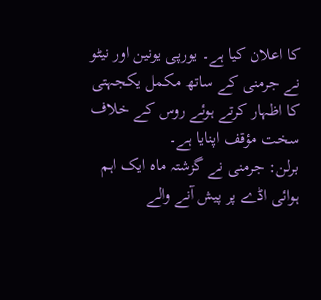کا اعلان کیا ہے۔ یورپی یونین اور نیٹو نے جرمنی کے ساتھ مکمل یکجہتی کا اظہار کرتے ہوئے روس کے خلاف سخت مؤقف اپنایا ہے۔
برلن: جرمنی نے گزشتہ ماہ ایک اہم ہوائی اڈے پر پیش آنے والے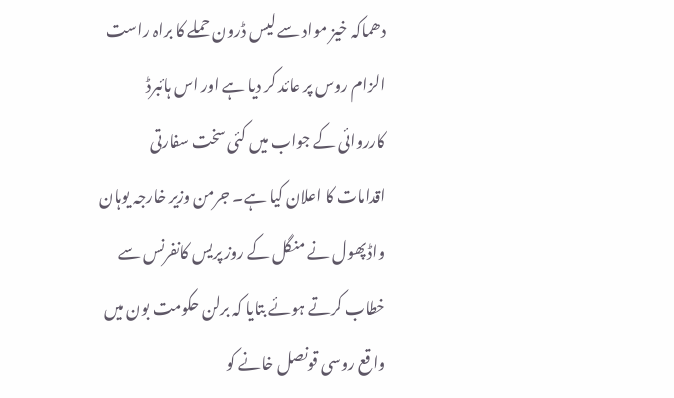دھماکہ خیز مواد سے لیس ڈرون حملے کا براہ راست الزام روس پر عائد کر دیا ہے اور اس ہائبرڈ کارروائی کے جواب میں کئی سخت سفارتی اقدامات کا اعلان کیا ہے۔ جرمن وزیر خارجہ یوہان واڈپھول نے منگل کے روز پریس کانفرنس سے خطاب کرتے ہوئے بتایا کہ برلن حکومت بون میں واقع روسی قونصل خانے کو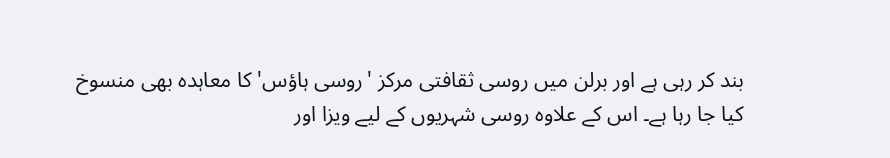بند کر رہی ہے اور برلن میں روسی ثقافتی مرکز 'روسی ہاؤس' کا معاہدہ بھی منسوخ کیا جا رہا ہے۔ اس کے علاوہ روسی شہریوں کے لیے ویزا اور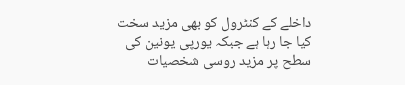داخلے کے کنٹرول کو بھی مزید سخت کیا جا رہا ہے جبکہ یورپی یونین کی سطح پر مزید روسی شخصیات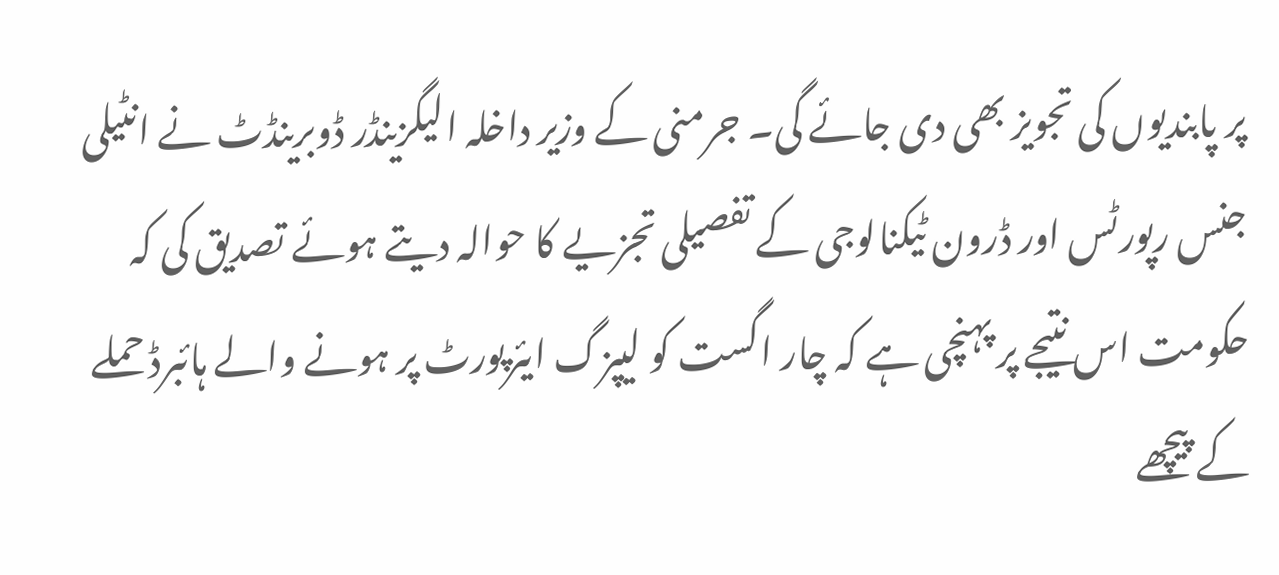پر پابندیوں کی تجویز بھی دی جائے گی۔ جرمنی کے وزیر داخلہ الیگزینڈر ڈوبرینڈٹ نے انٹیلی جنس رپورٹس اور ڈرون ٹیکنالوجی کے تفصیلی تجزیے کا حوالہ دیتے ہوئے تصدیق کی کہ حکومت اس نتیجے پر پہنچی ہے کہ چار اگست کو لیپزگ ایئرپورٹ پر ہونے والے ہائبرڈ حملے کے پیچھے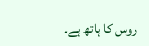روس کا ہاتھ ہے۔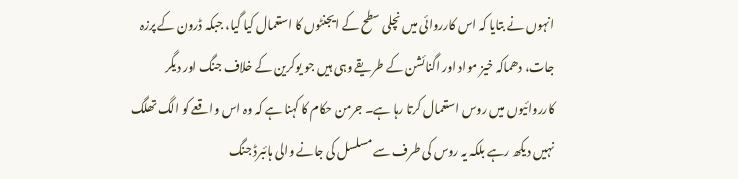انہوں نے بتایا کہ اس کارروائی میں نچلی سطح کے ایجنٹوں کا استعمال کیا گیا، جبکہ ڈرون کے پرزہ جات، دھماکہ خیز مواد اور اگنائشن کے طریقے وہی ہیں جو یوکرین کے خلاف جنگ اور دیگر کارروائیوں میں روس استعمال کرتا رہا ہے۔ جرمن حکام کا کہنا ہے کہ وہ اس واقعے کو الگ تھلگ نہیں دیکھ رہے بلکہ یہ روس کی طرف سے مسلسل کی جانے والی ہائبرڈ جنگ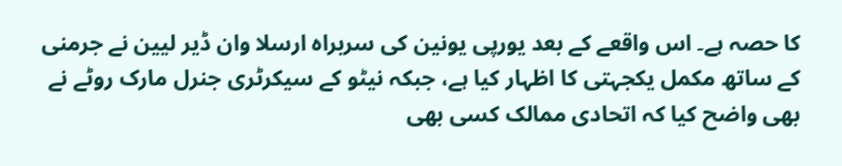کا حصہ ہے۔ اس واقعے کے بعد یورپی یونین کی سربراہ ارسلا وان ڈیر لیین نے جرمنی کے ساتھ مکمل یکجہتی کا اظہار کیا ہے، جبکہ نیٹو کے سیکرٹری جنرل مارک روٹے نے بھی واضح کیا کہ اتحادی ممالک کسی بھی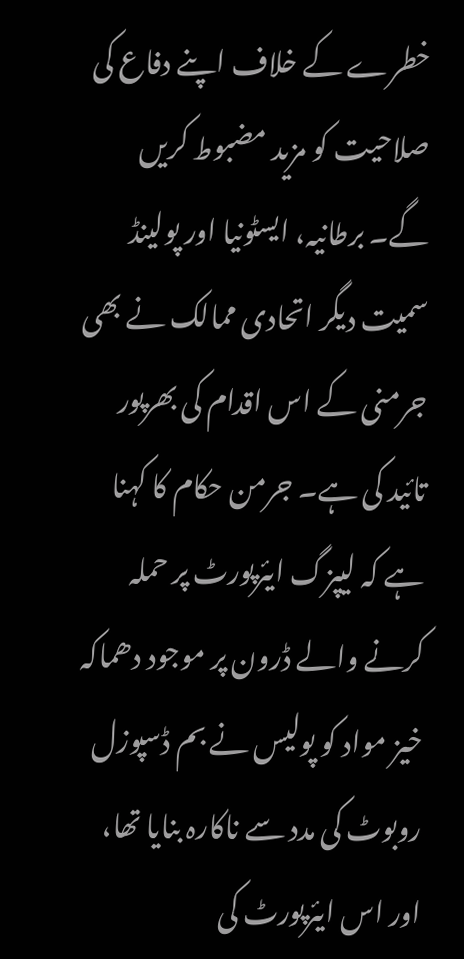خطرے کے خلاف اپنے دفاع کی صلاحیت کو مزید مضبوط کریں گے۔ برطانیہ، ایسٹونیا اور پولینڈ سمیت دیگر اتحادی ممالک نے بھی جرمنی کے اس اقدام کی بھرپور تائید کی ہے۔ جرمن حکام کا کہنا ہے کہ لیپزگ ایئرپورٹ پر حملہ کرنے والے ڈرون پر موجود دھماکہ خیز مواد کو پولیس نے بم ڈسپوزل روبوٹ کی مدد سے ناکارہ بنایا تھا، اور اس ایئرپورٹ کی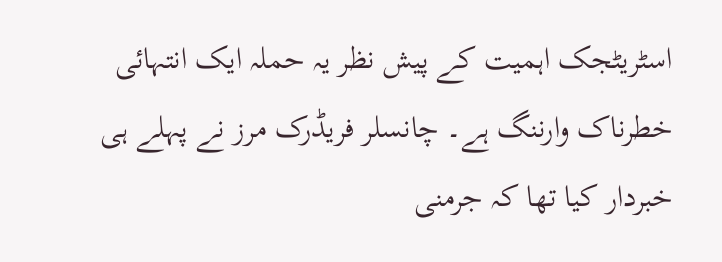اسٹریٹجک اہمیت کے پیش نظر یہ حملہ ایک انتہائی خطرناک وارننگ ہے۔ چانسلر فریڈرک مرز نے پہلے ہی خبردار کیا تھا کہ جرمنی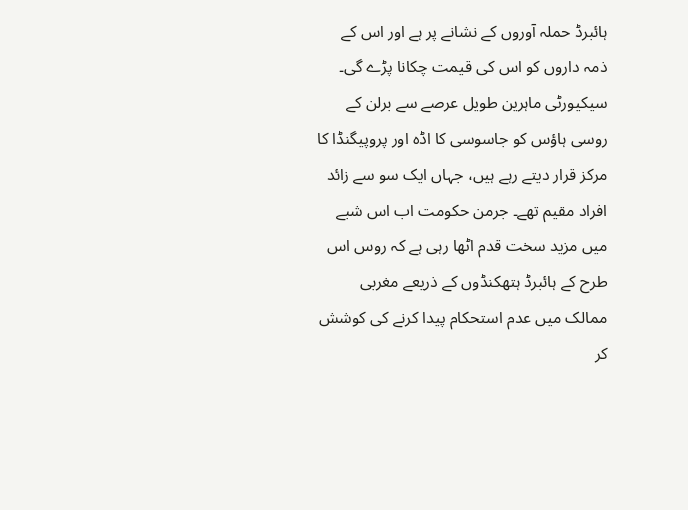ہائبرڈ حملہ آوروں کے نشانے پر ہے اور اس کے ذمہ داروں کو اس کی قیمت چکانا پڑے گی۔ سیکیورٹی ماہرین طویل عرصے سے برلن کے روسی ہاؤس کو جاسوسی کا اڈہ اور پروپیگنڈا کا مرکز قرار دیتے رہے ہیں، جہاں ایک سو سے زائد افراد مقیم تھے۔ جرمن حکومت اب اس شبے میں مزید سخت قدم اٹھا رہی ہے کہ روس اس طرح کے ہائبرڈ ہتھکنڈوں کے ذریعے مغربی ممالک میں عدم استحکام پیدا کرنے کی کوشش کر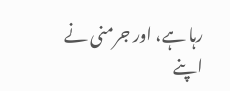رہا ہے، اور جرمنی نے اپنے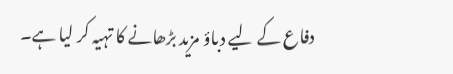دفاع کے لیے دباؤ مزید بڑھانے کا تہیہ کر لیا ہے۔